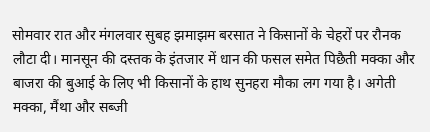सोमवार रात और मंगलवार सुबह झमाझम बरसात ने किसानों के चेहरों पर रौनक लौटा दी। मानसून की दस्तक के इंतजार में धान की फसल समेत पिछैती मक्का और बाजरा की बुआई के लिए भी किसानों के हाथ सुनहरा मौका लग गया है। अगेती मक्का, मैंथा और सब्जी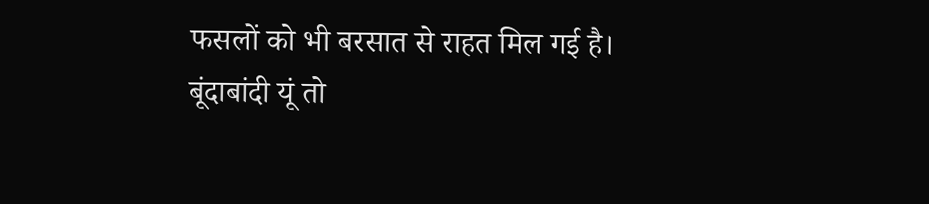फसलों को भी बरसात से राहत मिल गई है।
बूंदाबांदी यूं तो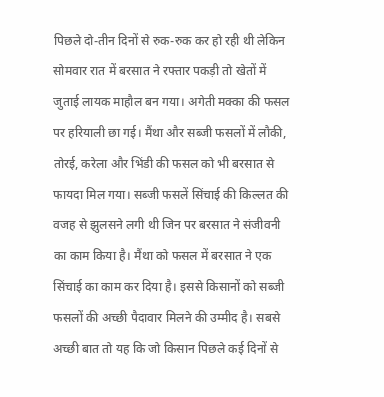पिछले दो-तीन दिनों से रुक-रुक कर हो रही थी लेकिन सोमवार रात में बरसात ने रफ्तार पकड़ी तो खेतों में जुताई लायक माहौल बन गया। अगेती मक्का की फसल पर हरियाली छा गई। मैंथा और सब्जी फसलों में लौकी, तोरई, करेला और भिंडी की फसल को भी बरसात से फायदा मिल गया। सब्जी फसलें सिंचाई की किल्लत की वजह से झुलसने लगी थी जिन पर बरसात ने संजीवनी का काम किया है। मैंथा को फसल में बरसात ने एक सिंचाई का काम कर दिया है। इससे किसानों को सब्जी फसलों की अच्छी पैदावार मिलने की उम्मीद है। सबसे अच्छी बात तो यह कि जो किसान पिछले कई दिनों से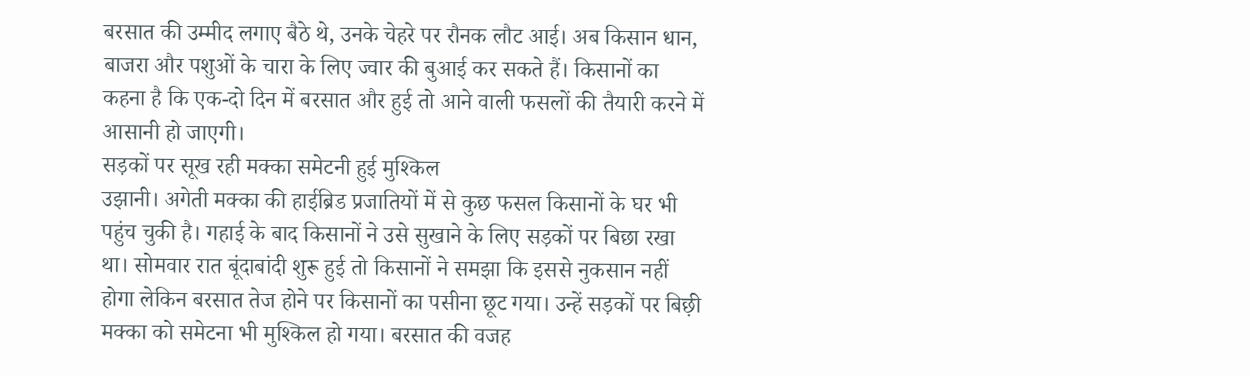बरसात की उम्मीद लगाए बैठे थे, उनके चेहरे पर रौनक लौट आई। अब किसान धान, बाजरा और पशुओं के चारा के लिए ज्वार की बुआई कर सकते हैं। किसानों का कहना है कि एक-दो दिन में बरसात और हुई तो आने वाली फसलों की तैयारी करने में आसानी हो जाएगी।
सड़कों पर सूख रही मक्का समेटनी हुई मुश्किल
उझानी। अगेती मक्का की हाईब्रिड प्रजातियों में से कुछ फसल किसानों के घर भी पहुंच चुकी है। गहाई के बाद किसानों ने उसे सुखाने के लिए सड़कों पर बिछा रखा था। सोमवार रात बूंदाबांदी शुरू हुई तो किसानों ने समझा कि इससे नुकसान नहीं होगा लेकिन बरसात तेज होने पर किसानों का पसीना छूट गया। उन्हें सड़कों पर बिछ़ी मक्का को समेटना भी मुश्किल हो गया। बरसात की वजह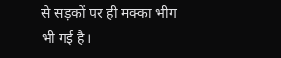से सड़कों पर ही मक्का भीग भी गई है।